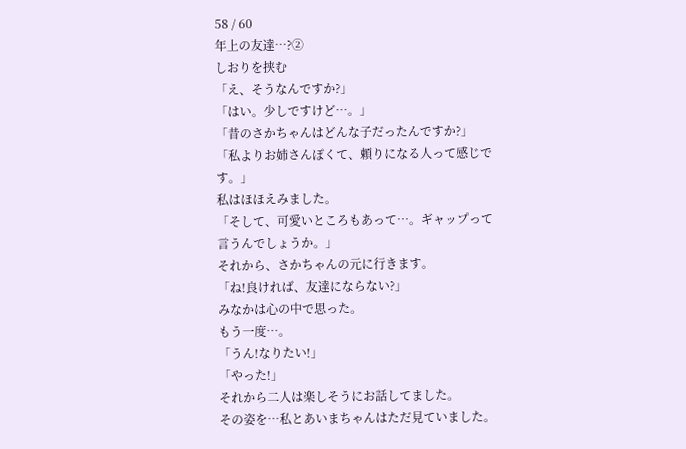58 / 60
年上の友達…?②
しおりを挟む
「え、そうなんですか?」
「はい。少しですけど…。」
「昔のさかちゃんはどんな子だったんですか?」
「私よりお姉さんぽくて、頼りになる人って感じです。」
私はほほえみました。
「そして、可愛いところもあって…。ギャップって言うんでしょうか。」
それから、さかちゃんの元に行きます。
「ね!良ければ、友達にならない?」
みなかは心の中で思った。
もう一度…。
「うん!なりたい!」
「やった!」
それから二人は楽しそうにお話してました。
その姿を…私とあいまちゃんはただ見ていました。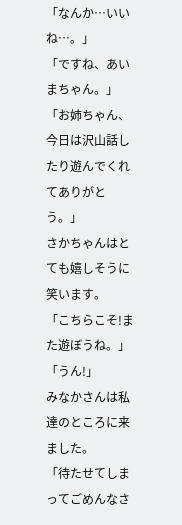「なんか…いいね…。」
「ですね、あいまちゃん。」
「お姉ちゃん、今日は沢山話したり遊んでくれてありがとう。」
さかちゃんはとても嬉しそうに笑います。
「こちらこそ!また遊ぼうね。」
「うん!」
みなかさんは私達のところに来ました。
「待たせてしまってごめんなさ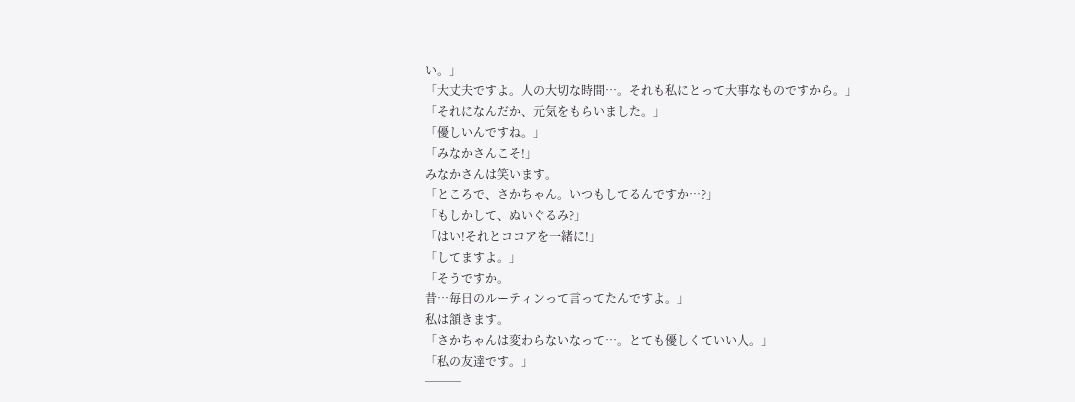い。」
「大丈夫ですよ。人の大切な時間…。それも私にとって大事なものですから。」
「それになんだか、元気をもらいました。」
「優しいんですね。」
「みなかさんこそ!」
みなかさんは笑います。
「ところで、さかちゃん。いつもしてるんですか…?」
「もしかして、ぬいぐるみ?」
「はい!それとココアを一緒に!」
「してますよ。」
「そうですか。
昔…毎日のルーティンって言ってたんですよ。」
私は頷きます。
「さかちゃんは変わらないなって…。とても優しくていい人。」
「私の友達です。」
───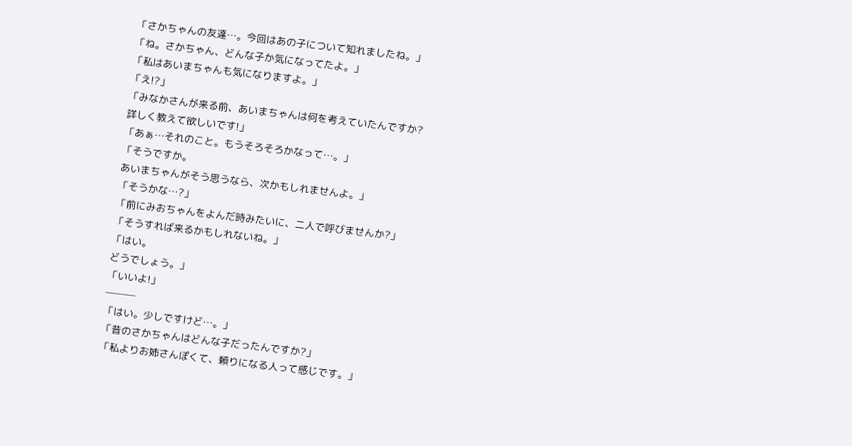「さかちゃんの友達…。今回はあの子について知れましたね。」
「ね。さかちゃん、どんな子か気になってたよ。」
「私はあいまちゃんも気になりますよ。」
「え!?」
「みなかさんが来る前、あいまちゃんは何を考えていたんですか?
詳しく教えて欲しいです!」
「あぁ…それのこと。もうそろそろかなって…。」
「そうですか。
あいまちゃんがそう思うなら、次かもしれませんよ。」
「そうかな…?」
「前にみおちゃんをよんだ時みたいに、二人で呼びませんか?」
「そうすれば来るかもしれないね。」
「はい。
どうでしょう。」
「いいよ!」
───
「はい。少しですけど…。」
「昔のさかちゃんはどんな子だったんですか?」
「私よりお姉さんぽくて、頼りになる人って感じです。」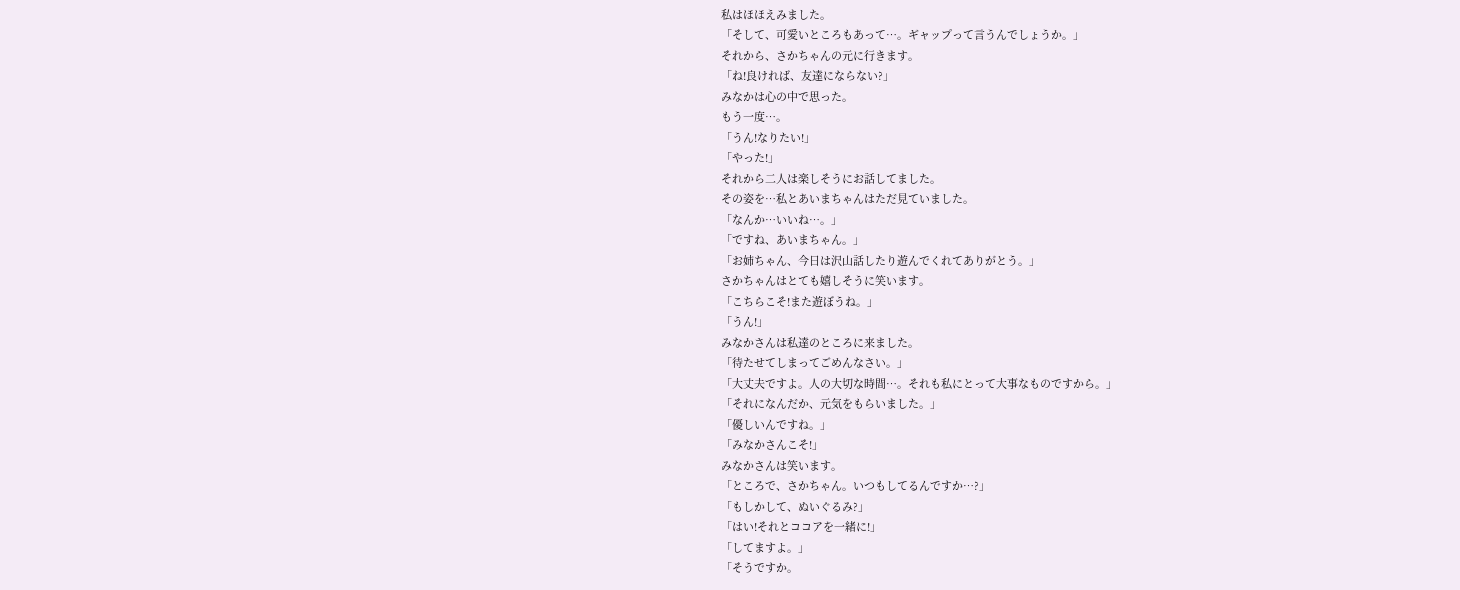私はほほえみました。
「そして、可愛いところもあって…。ギャップって言うんでしょうか。」
それから、さかちゃんの元に行きます。
「ね!良ければ、友達にならない?」
みなかは心の中で思った。
もう一度…。
「うん!なりたい!」
「やった!」
それから二人は楽しそうにお話してました。
その姿を…私とあいまちゃんはただ見ていました。
「なんか…いいね…。」
「ですね、あいまちゃん。」
「お姉ちゃん、今日は沢山話したり遊んでくれてありがとう。」
さかちゃんはとても嬉しそうに笑います。
「こちらこそ!また遊ぼうね。」
「うん!」
みなかさんは私達のところに来ました。
「待たせてしまってごめんなさい。」
「大丈夫ですよ。人の大切な時間…。それも私にとって大事なものですから。」
「それになんだか、元気をもらいました。」
「優しいんですね。」
「みなかさんこそ!」
みなかさんは笑います。
「ところで、さかちゃん。いつもしてるんですか…?」
「もしかして、ぬいぐるみ?」
「はい!それとココアを一緒に!」
「してますよ。」
「そうですか。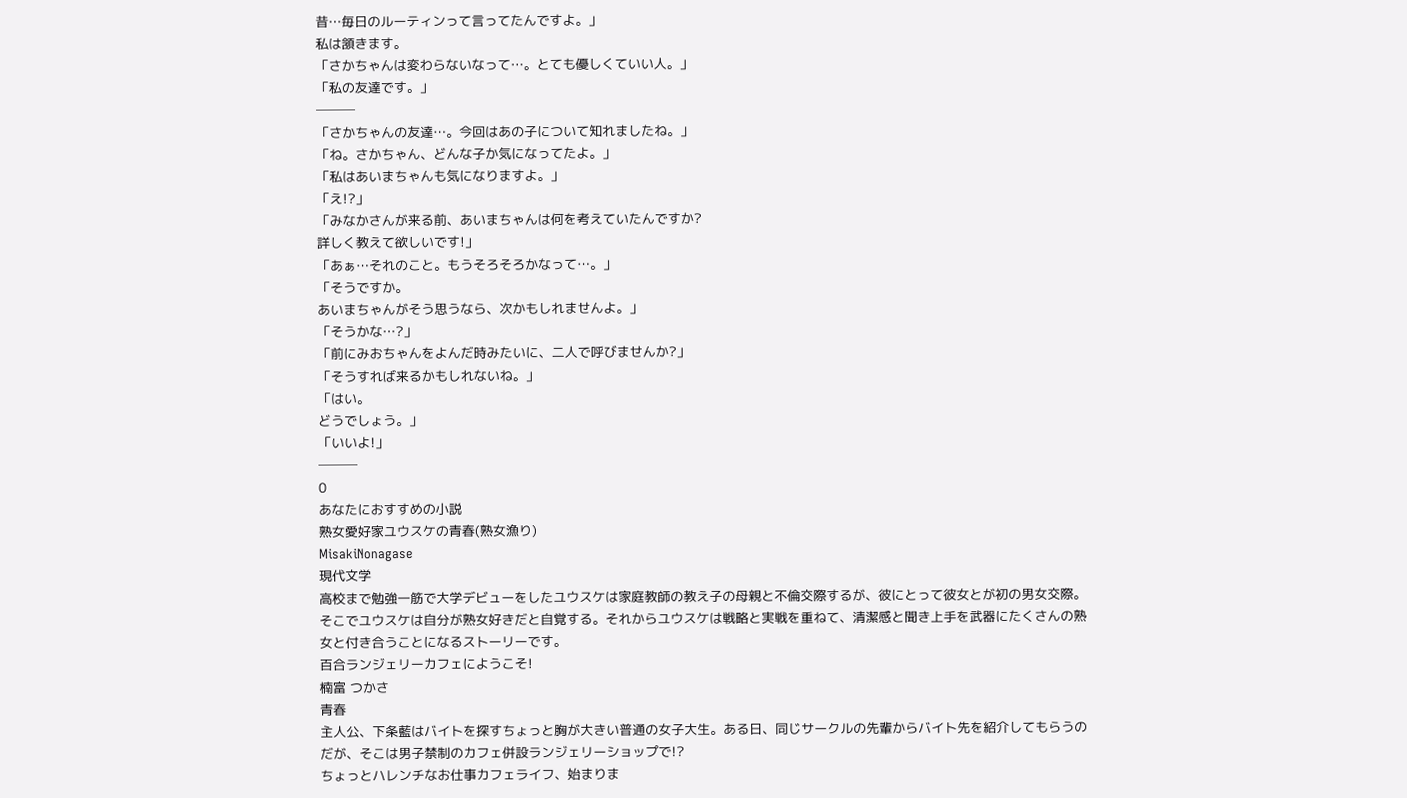昔…毎日のルーティンって言ってたんですよ。」
私は頷きます。
「さかちゃんは変わらないなって…。とても優しくていい人。」
「私の友達です。」
───
「さかちゃんの友達…。今回はあの子について知れましたね。」
「ね。さかちゃん、どんな子か気になってたよ。」
「私はあいまちゃんも気になりますよ。」
「え!?」
「みなかさんが来る前、あいまちゃんは何を考えていたんですか?
詳しく教えて欲しいです!」
「あぁ…それのこと。もうそろそろかなって…。」
「そうですか。
あいまちゃんがそう思うなら、次かもしれませんよ。」
「そうかな…?」
「前にみおちゃんをよんだ時みたいに、二人で呼びませんか?」
「そうすれば来るかもしれないね。」
「はい。
どうでしょう。」
「いいよ!」
───
0
あなたにおすすめの小説
熟女愛好家ユウスケの青春(熟女漁り)
MisakiNonagase
現代文学
高校まで勉強一筋で大学デビューをしたユウスケは家庭教師の教え子の母親と不倫交際するが、彼にとって彼女とが初の男女交際。そこでユウスケは自分が熟女好きだと自覚する。それからユウスケは戦略と実戦を重ねて、清潔感と聞き上手を武器にたくさんの熟女と付き合うことになるストーリーです。
百合ランジェリーカフェにようこそ!
楠富 つかさ
青春
主人公、下条藍はバイトを探すちょっと胸が大きい普通の女子大生。ある日、同じサークルの先輩からバイト先を紹介してもらうのだが、そこは男子禁制のカフェ併設ランジェリーショップで!?
ちょっとハレンチなお仕事カフェライフ、始まりま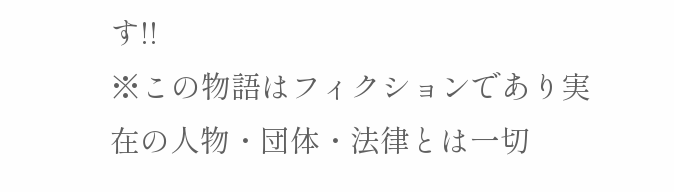す!!
※この物語はフィクションであり実在の人物・団体・法律とは一切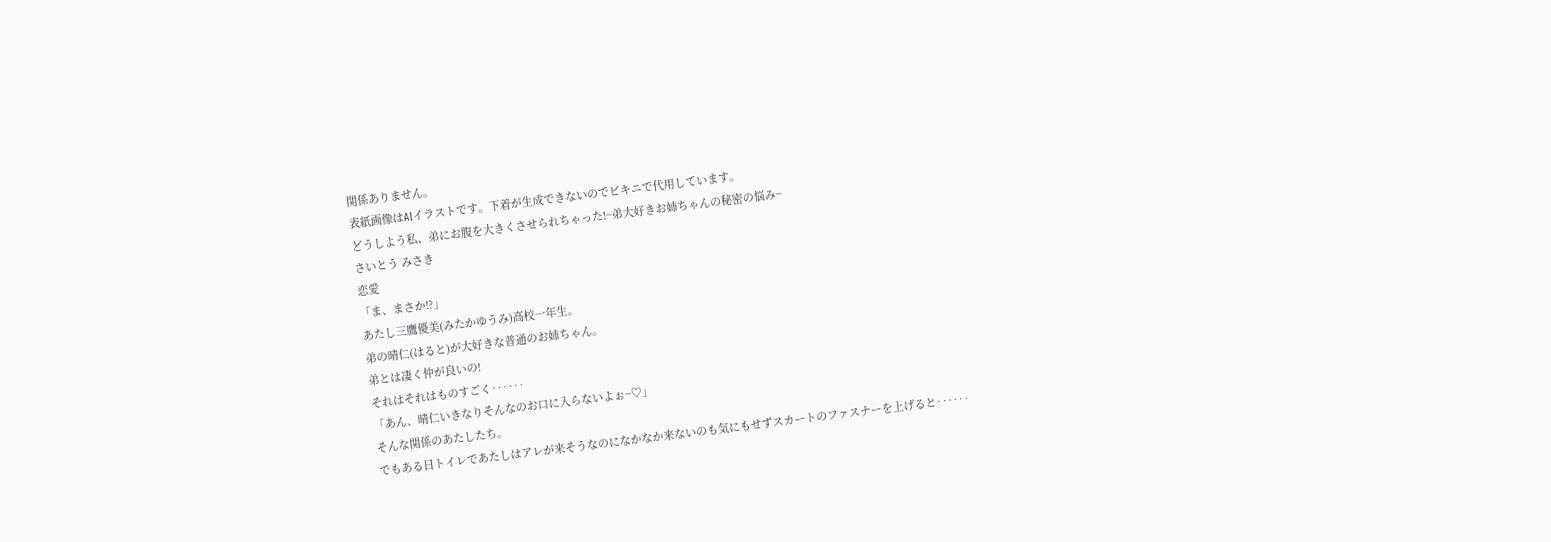関係ありません。
表紙画像はAIイラストです。下着が生成できないのでビキニで代用しています。
どうしよう私、弟にお腹を大きくさせられちゃった!~弟大好きお姉ちゃんの秘密の悩み~
さいとう みさき
恋愛
「ま、まさか!?」
あたし三鷹優美(みたかゆうみ)高校一年生。
弟の晴仁(はると)が大好きな普通のお姉ちゃん。
弟とは凄く仲が良いの!
それはそれはものすごく‥‥‥
「あん、晴仁いきなりそんなのお口に入らないよぉ~♡」
そんな関係のあたしたち。
でもある日トイレであたしはアレが来そうなのになかなか来ないのも気にもせずスカートのファスナーを上げると‥‥‥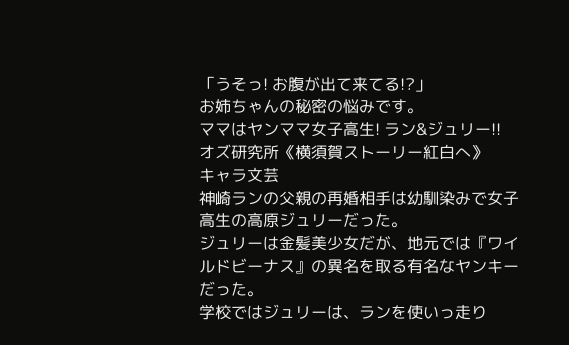「うそっ! お腹が出て来てる!?」
お姉ちゃんの秘密の悩みです。
ママはヤンママ女子高生! ラン&ジュリー!!
オズ研究所《横須賀ストーリー紅白へ》
キャラ文芸
神崎ランの父親の再婚相手は幼馴染みで女子高生の高原ジュリーだった。
ジュリーは金髪美少女だが、地元では『ワイルドビーナス』の異名を取る有名なヤンキーだった。
学校ではジュリーは、ランを使いっ走り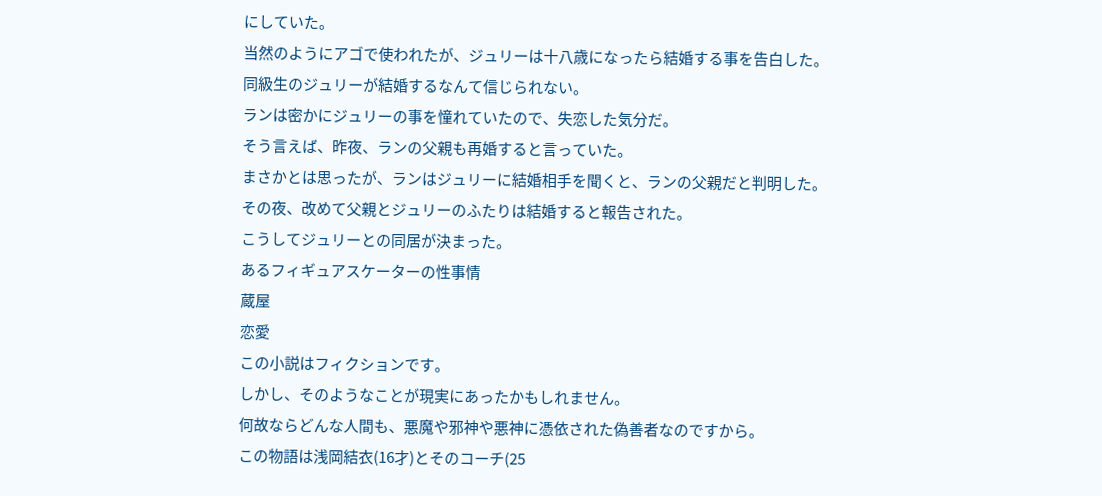にしていた。
当然のようにアゴで使われたが、ジュリーは十八歳になったら結婚する事を告白した。
同級生のジュリーが結婚するなんて信じられない。
ランは密かにジュリーの事を憧れていたので、失恋した気分だ。
そう言えば、昨夜、ランの父親も再婚すると言っていた。
まさかとは思ったが、ランはジュリーに結婚相手を聞くと、ランの父親だと判明した。
その夜、改めて父親とジュリーのふたりは結婚すると報告された。
こうしてジュリーとの同居が決まった。
あるフィギュアスケーターの性事情
蔵屋
恋愛
この小説はフィクションです。
しかし、そのようなことが現実にあったかもしれません。
何故ならどんな人間も、悪魔や邪神や悪神に憑依された偽善者なのですから。
この物語は浅岡結衣(16才)とそのコーチ(25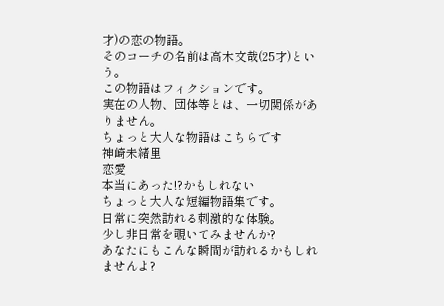才)の恋の物語。
そのコーチの名前は高木文哉(25才)という。
この物語はフィクションです。
実在の人物、団体等とは、一切関係がありません。
ちょっと大人な物語はこちらです
神崎未緒里
恋愛
本当にあった!?かもしれない
ちょっと大人な短編物語集です。
日常に突然訪れる刺激的な体験。
少し非日常を覗いてみませんか?
あなたにもこんな瞬間が訪れるかもしれませんよ?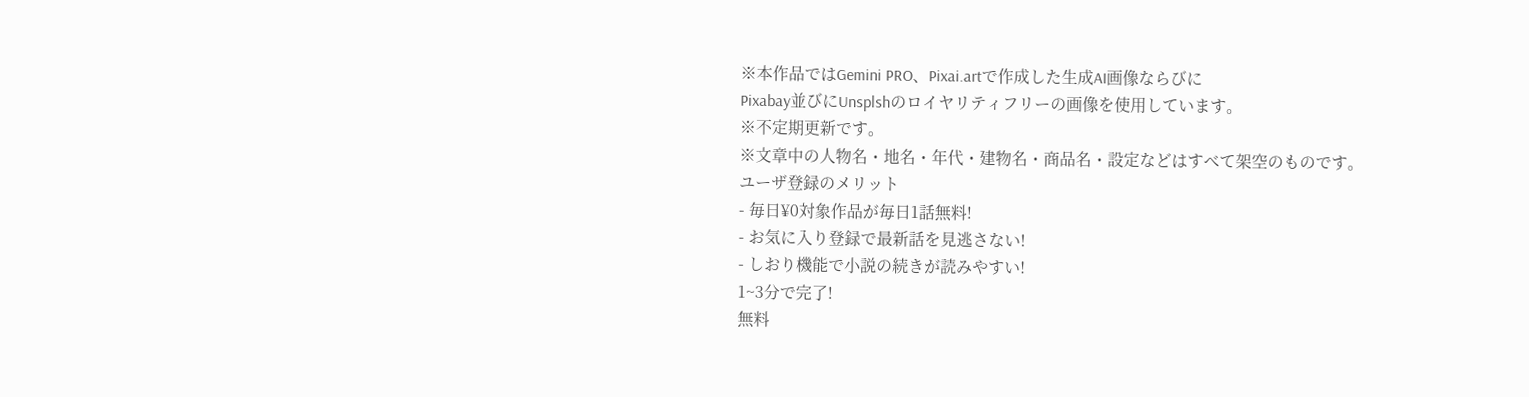※本作品ではGemini PRO、Pixai.artで作成した生成AI画像ならびに
Pixabay並びにUnsplshのロイヤリティフリーの画像を使用しています。
※不定期更新です。
※文章中の人物名・地名・年代・建物名・商品名・設定などはすべて架空のものです。
ユーザ登録のメリット
- 毎日¥0対象作品が毎日1話無料!
- お気に入り登録で最新話を見逃さない!
- しおり機能で小説の続きが読みやすい!
1~3分で完了!
無料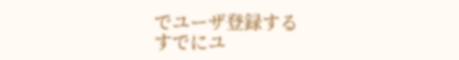でユーザ登録する
すでにユ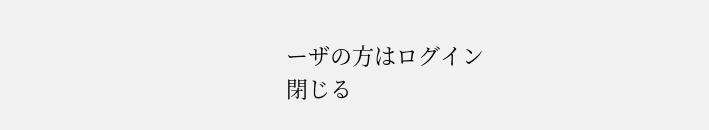ーザの方はログイン
閉じる